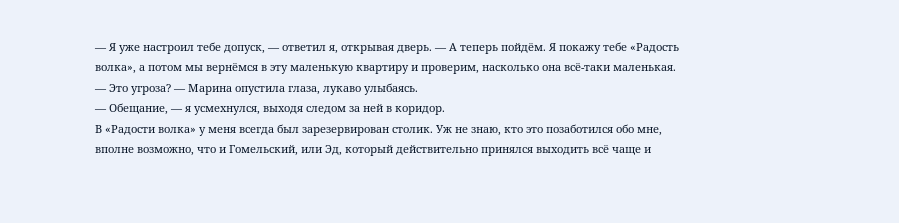— Я уже настроил тебе допуск, — ответил я, открывая дверь. — А теперь пойдём. Я покажу тебе «Радость волка», а потом мы вернёмся в эту маленькую квартиру и проверим, насколько она всё-таки маленькая.
— Это угроза? — Марина опустила глаза, лукаво улыбаясь.
— Обещание, — я усмехнулся, выходя следом за ней в коридор.
В «Радости волка» у меня всегда был зарезервирован столик. Уж не знаю, кто это позаботился обо мне, вполне возможно, что и Гомельский, или Эд, который действительно принялся выходить всё чаще и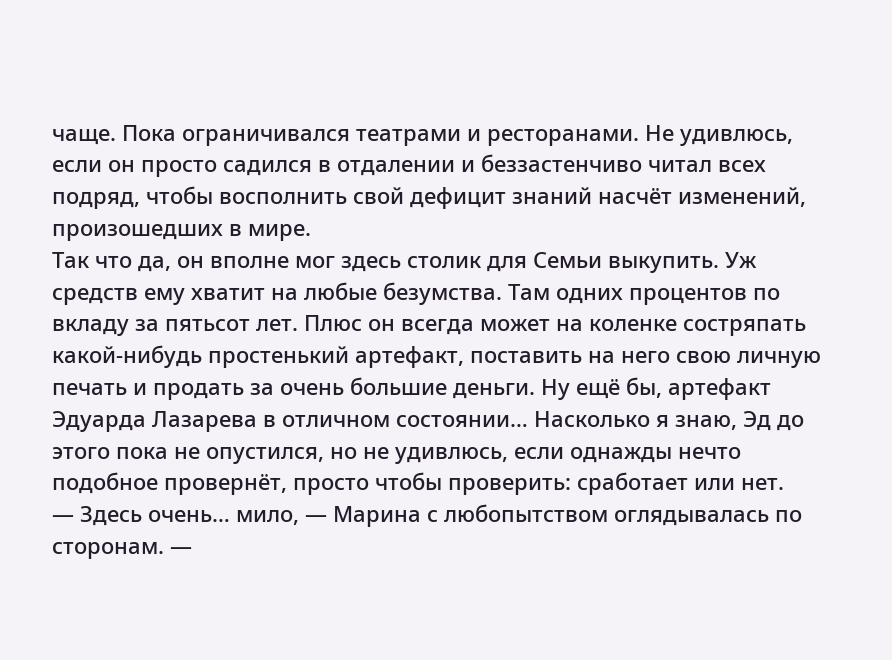чаще. Пока ограничивался театрами и ресторанами. Не удивлюсь, если он просто садился в отдалении и беззастенчиво читал всех подряд, чтобы восполнить свой дефицит знаний насчёт изменений, произошедших в мире.
Так что да, он вполне мог здесь столик для Семьи выкупить. Уж средств ему хватит на любые безумства. Там одних процентов по вкладу за пятьсот лет. Плюс он всегда может на коленке состряпать какой-нибудь простенький артефакт, поставить на него свою личную печать и продать за очень большие деньги. Ну ещё бы, артефакт Эдуарда Лазарева в отличном состоянии… Насколько я знаю, Эд до этого пока не опустился, но не удивлюсь, если однажды нечто подобное провернёт, просто чтобы проверить: сработает или нет.
— Здесь очень… мило, — Марина с любопытством оглядывалась по сторонам. —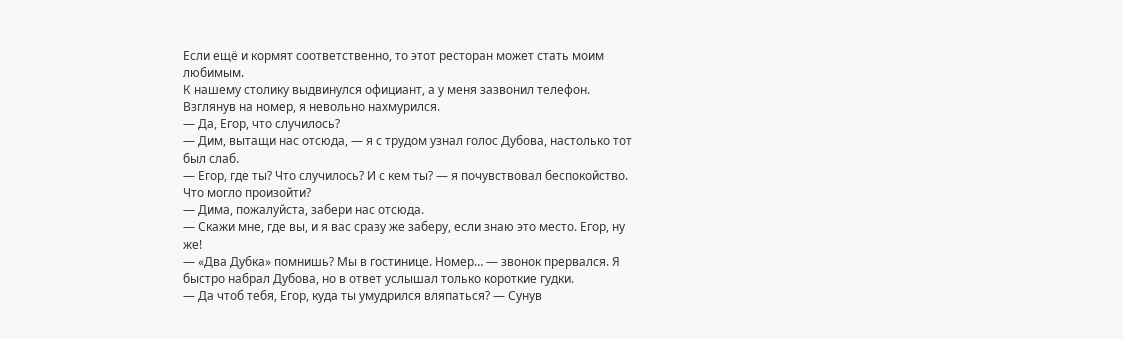Если ещё и кормят соответственно, то этот ресторан может стать моим любимым.
К нашему столику выдвинулся официант, а у меня зазвонил телефон. Взглянув на номер, я невольно нахмурился.
— Да, Егор, что случилось?
— Дим, вытащи нас отсюда, — я с трудом узнал голос Дубова, настолько тот был слаб.
— Егор, где ты? Что случилось? И с кем ты? — я почувствовал беспокойство. Что могло произойти?
— Дима, пожалуйста, забери нас отсюда.
— Скажи мне, где вы, и я вас сразу же заберу, если знаю это место. Егор, ну же!
— «Два Дубка» помнишь? Мы в гостинице. Номер… — звонок прервался. Я быстро набрал Дубова, но в ответ услышал только короткие гудки.
— Да чтоб тебя, Егор, куда ты умудрился вляпаться? — Сунув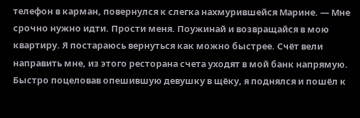телефон в карман, повернулся к слегка нахмурившейся Марине. — Мне срочно нужно идти. Прости меня. Поужинай и возвращайся в мою квартиру. Я постараюсь вернуться как можно быстрее. Счёт вели направить мне, из этого ресторана счета уходят в мой банк напрямую.
Быстро поцеловав опешившую девушку в щёку, я поднялся и пошёл к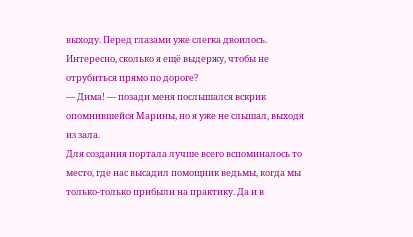выходу. Перед глазами уже слегка двоилось. Интересно, сколько я ещё выдержу, чтобы не отрубиться прямо по дороге?
— Дима! — позади меня послышался вскрик опомнившейся Марины, но я уже не слышал, выходя из зала.
Для создания портала лучше всего вспоминалось то место, где нас высадил помощник ведьмы, когда мы только-только прибыли на практику. Да и в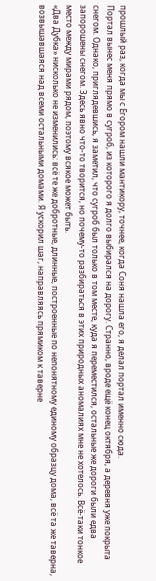прошлый раз, когда мы с Егором нашли мантикору, точнее, когда Соня нашла его, я делал портал именно сюда.
Портал вынес меня прямо в сугроб, из которого я долго выбирался на дорогу. Странно, вроде ещё конец октября, а деревня уже покрыта снегом. Однако, приглядевшись, я заметил, что сугроб был только в том месте, куда я переместился, остальные же дороги были едва запорошены снегом. Здесь явно что-то творится, но почему-то разбираться в этих природных аномалиях мне не хотелось. Всё-таки тонкое место между мирами рядом, поэтому всякое может быть.
«Два Дубка» нисколько не изменились: всё те же добротные, длинные, построенные по непонятному единому образцу дома, всё та же таверна, возвышавшаяся над всеми остальными домами. Я ускорил шаг, направляясь прямиком к таверне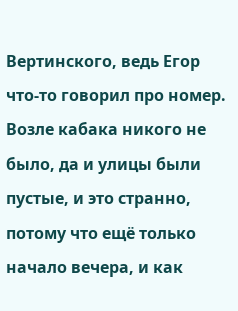Вертинского, ведь Егор что-то говорил про номер.
Возле кабака никого не было, да и улицы были пустые, и это странно, потому что ещё только начало вечера, и как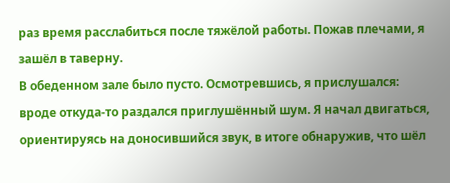раз время расслабиться после тяжёлой работы. Пожав плечами, я зашёл в таверну.
В обеденном зале было пусто. Осмотревшись, я прислушался: вроде откуда-то раздался приглушённый шум. Я начал двигаться, ориентируясь на доносившийся звук, в итоге обнаружив, что шёл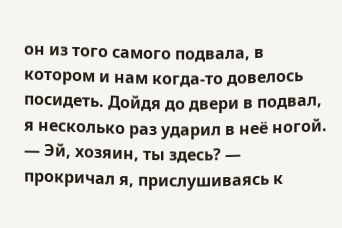он из того самого подвала, в котором и нам когда-то довелось посидеть. Дойдя до двери в подвал, я несколько раз ударил в неё ногой.
— Эй, хозяин, ты здесь? — прокричал я, прислушиваясь к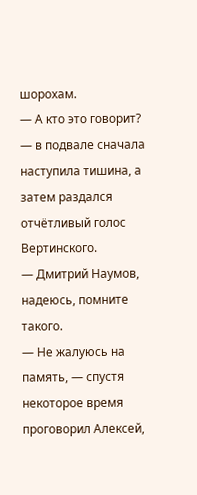шорохам.
— А кто это говорит? — в подвале сначала наступила тишина, а затем раздался отчётливый голос Вертинского.
— Дмитрий Наумов, надеюсь, помните такого.
— Не жалуюсь на память, — спустя некоторое время проговорил Алексей,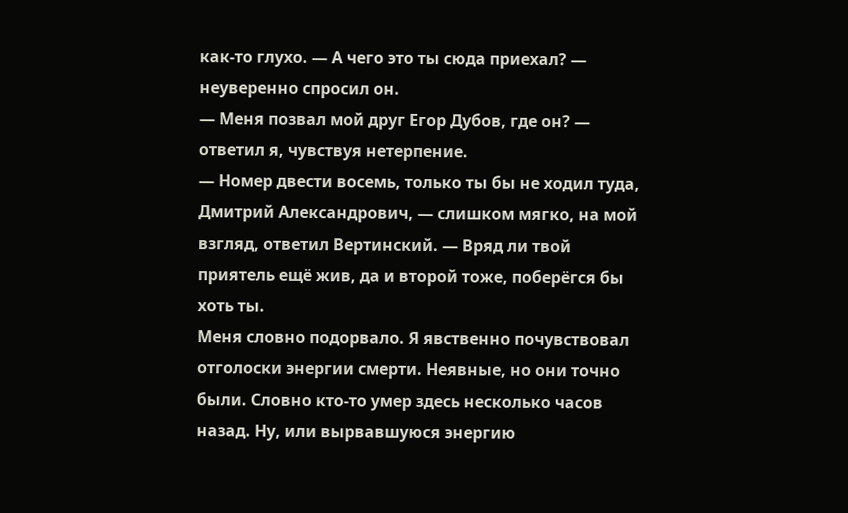как-то глухо. — А чего это ты сюда приехал? — неуверенно спросил он.
— Меня позвал мой друг Егор Дубов, где он? — ответил я, чувствуя нетерпение.
— Номер двести восемь, только ты бы не ходил туда, Дмитрий Александрович, — слишком мягко, на мой взгляд, ответил Вертинский. — Вряд ли твой приятель ещё жив, да и второй тоже, поберёгся бы хоть ты.
Меня словно подорвало. Я явственно почувствовал отголоски энергии смерти. Неявные, но они точно были. Словно кто-то умер здесь несколько часов назад. Ну, или вырвавшуюся энергию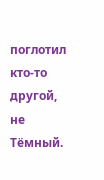поглотил кто-то другой, не Тёмный.